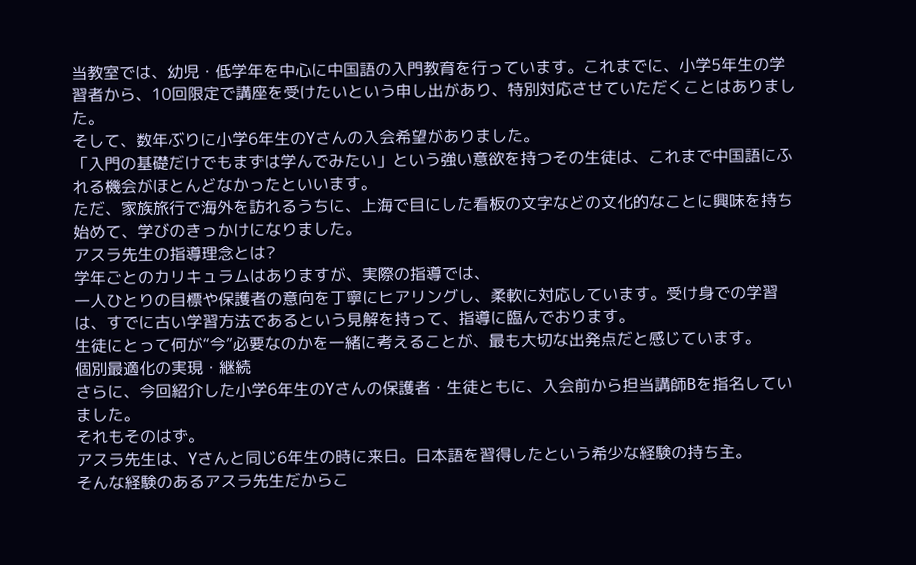当教室では、幼児・低学年を中心に中国語の入門教育を行っています。これまでに、小学5年生の学習者から、10回限定で講座を受けたいという申し出があり、特別対応させていただくことはありました。
そして、数年ぶりに小学6年生のYさんの入会希望がありました。
「入門の基礎だけでもまずは学んでみたい」という強い意欲を持つその生徒は、これまで中国語にふれる機会がほとんどなかったといいます。
ただ、家族旅行で海外を訪れるうちに、上海で目にした看板の文字などの文化的なことに興味を持ち始めて、学びのきっかけになりました。
アスラ先生の指導理念とは?
学年ごとのカリキュラムはありますが、実際の指導では、
一人ひとりの目標や保護者の意向を丁寧にヒアリングし、柔軟に対応しています。受け身での学習は、すでに古い学習方法であるという見解を持って、指導に臨んでおります。
生徒にとって何が“今”必要なのかを一緒に考えることが、最も大切な出発点だと感じています。
個別最適化の実現・継続
さらに、今回紹介した小学6年生のYさんの保護者・生徒ともに、入会前から担当講師Bを指名していました。
それもそのはず。
アスラ先生は、Yさんと同じ6年生の時に来日。日本語を習得したという希少な経験の持ち主。
そんな経験のあるアスラ先生だからこ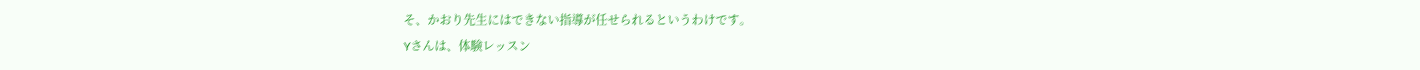そ、かおり先生にはできない指導が任せられるというわけです。
Yさんは、体験レッスン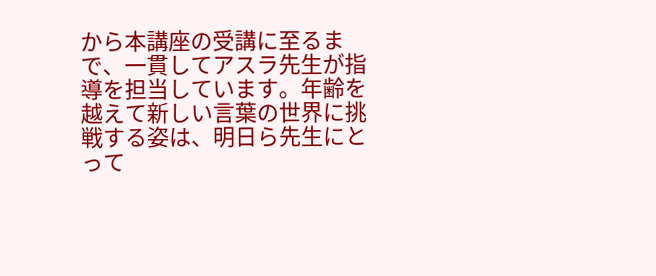から本講座の受講に至るまで、一貫してアスラ先生が指導を担当しています。年齢を越えて新しい言葉の世界に挑戦する姿は、明日ら先生にとって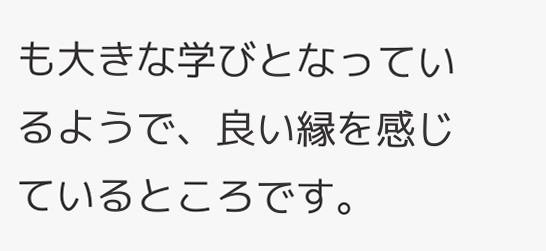も大きな学びとなっているようで、良い縁を感じているところです。